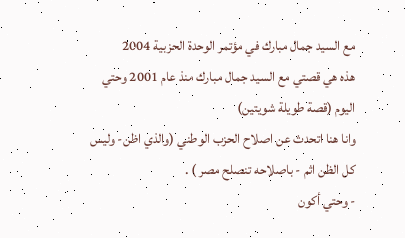مع السيد جمال مبارك في مؤتمر الوحدة الحزبية 2004
هذه هي قصتي مع السيد جمال مبارك منذ عام 2001 وحتي اليوم (قصة طويلة شويتين)
وانا هنا اتحدث عن اصلاح الحزب الوطني (والذي اظن- وليس كل الظن اثم - باصلاحه تنصلح مصر ) .
- وحتي أكون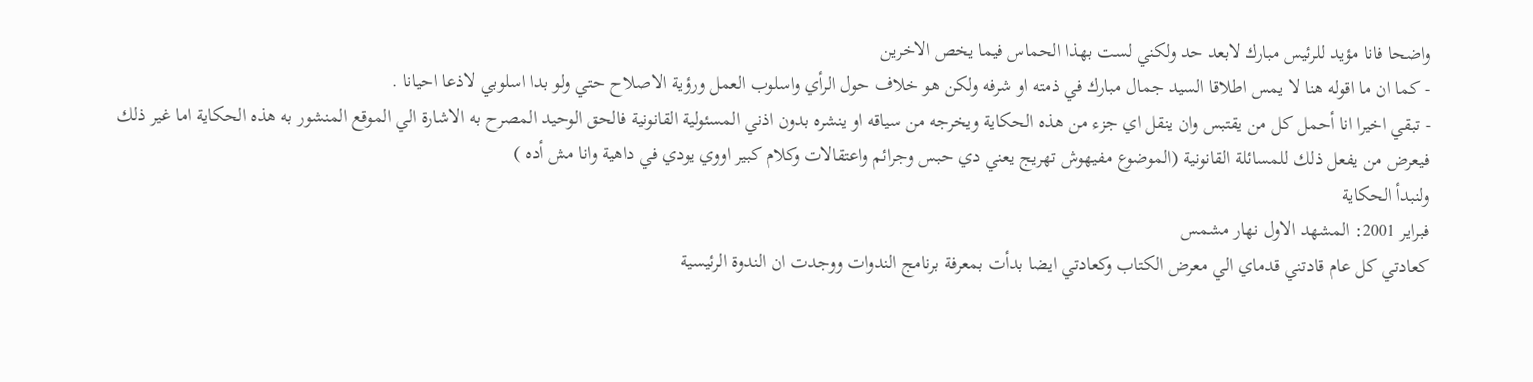واضحا فانا مؤيد للرئيس مبارك لابعد حد ولكني لست بهذا الحماس فيما يخص الاخرين
- كما ان ما اقوله هنا لا يمس اطلاقا السيد جمال مبارك في ذمته او شرفه ولكن هو خلاف حول الرأي واسلوب العمل ورؤية الاصلاح حتي ولو بدا اسلوبي لاذعا احيانا .
- تبقي اخيرا انا أحمل كل من يقتبس وان ينقل اي جزء من هذه الحكاية ويخرجه من سياقه او ينشره بدون اذني المسئولية القانونية فالحق الوحيد المصرح به الاشارة الي الموقع المنشور به هذه الحكاية اما غير ذلك فيعرض من يفعل ذلك للمسائلة القانونية (الموضوع مفيهوش تهريج يعني دي حبس وجرائم واعتقالات وكلام كبير اووي يودي في داهية وانا مش أده )
ولنبدأ الحكاية
فبراير 2001: المشهد الاول نهار مشمس
كعادتي كل عام قادتني قدماي الي معرض الكتاب وكعادتي ايضا بدأت بمعرفة برنامج الندوات ووجدت ان الندوة الرئيسية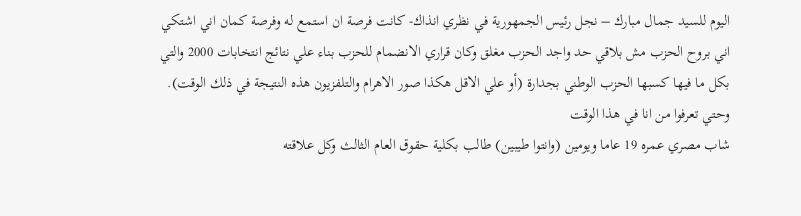اليوم للسيد جمال مبارك – نجل رئيس الجمهورية في نظري انذاك- كانت فرصة ان استمع له وفرصة كمان اني اشتكي اني بروح الحزب مش بلاقي حد واجد الحزب مغلق وكان قراري الانضمام للحزب بناء علي نتائج انتخابات 2000 والتي بكل ما فيها كسبها الحزب الوطني بجدارة (أو علي الاقل هكذا صور الاهرام والتلفزيون هذه النتيجة في ذلك الوقت).
وحتي تعرفوا من انا في هذا الوقت
شاب مصري عمره 19 عاما ويومين (وانتوا طيبين) طالب بكلية حقوق العام الثالث وكل علاقته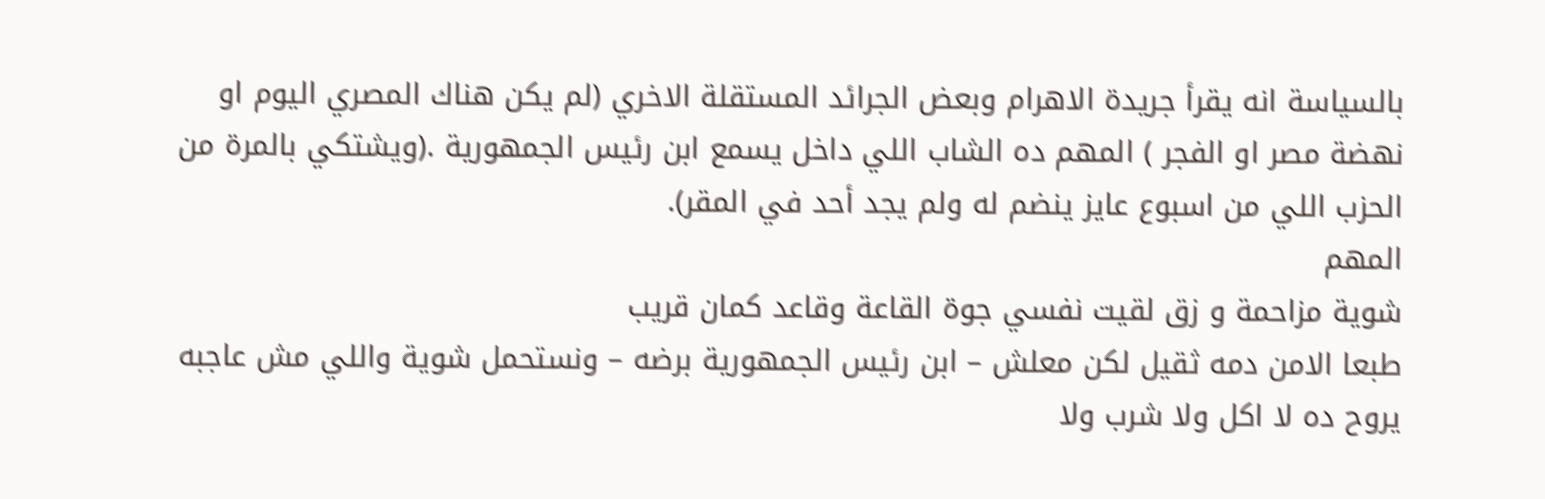بالسياسة انه يقرأ جريدة الاهرام وبعض الجرائد المستقلة الاخري (لم يكن هناك المصري اليوم او نهضة مصر او الفجر ) المهم ده الشاب اللي داخل يسمع ابن رئيس الجمهورية .(ويشتكي بالمرة من الحزب اللي من اسبوع عايز ينضم له ولم يجد أحد في المقر).
المهم
شوية مزاحمة و زق لقيت نفسي جوة القاعة وقاعد كمان قريب
طبعا الامن دمه ثقيل لكن معلش – ابن رئيس الجمهورية برضه – ونستحمل شوية واللي مش عاجبه يروح ده لا اكل ولا شرب ولا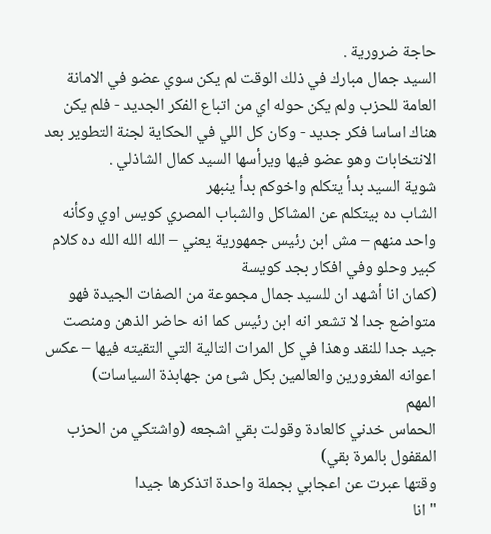حاجة ضرورية .
السيد جمال مبارك في ذلك الوقت لم يكن سوي عضو في الامانة العامة للحزب ولم يكن حوله اي من اتباع الفكر الجديد - فلم يكن هناك اساسا فكر جديد - وكان كل اللي في الحكاية لجنة التطوير بعد الانتخابات وهو عضو فيها ويرأسها السيد كمال الشاذلي .
شوية السيد بدأ يتكلم واخوكم بدأ ينبهر
الشاب ده بيتكلم عن المشاكل والشباب المصري كويس اوي وكأنه واحد منهم – مش ابن رئيس جمهورية يعني – الله الله الله ده كلام كبير وحلو وفي افكار بجد كويسة
(كمان انا أشهد ان للسيد جمال مجموعة من الصفات الجيدة فهو متواضع جدا لا تشعر انه ابن رئيس كما انه حاضر الذهن ومنصت جيد جدا للنقد وهذا في كل المرات التالية التي التقيته فيها – عكس اعوانه المغرورين والعالمين بكل شئ من جهابذة السياسات)
المهم
الحماس خدني كالعادة وقولت بقي اشجعه (واشتكي من الحزب المقفول بالمرة بقي)
وقتها عبرت عن اعجابي بجملة واحدة اتذكرها جيدا
" انا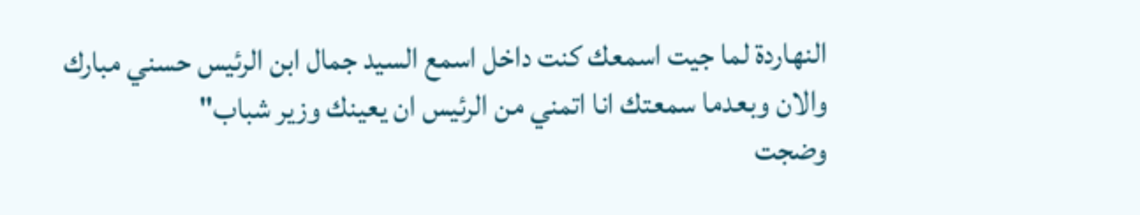النهاردة لما جيت اسمعك كنت داخل اسمع السيد جمال ابن الرئيس حسني مبارك والان وبعدما سمعتك انا اتمني من الرئيس ان يعينك وزير شباب"
وضجت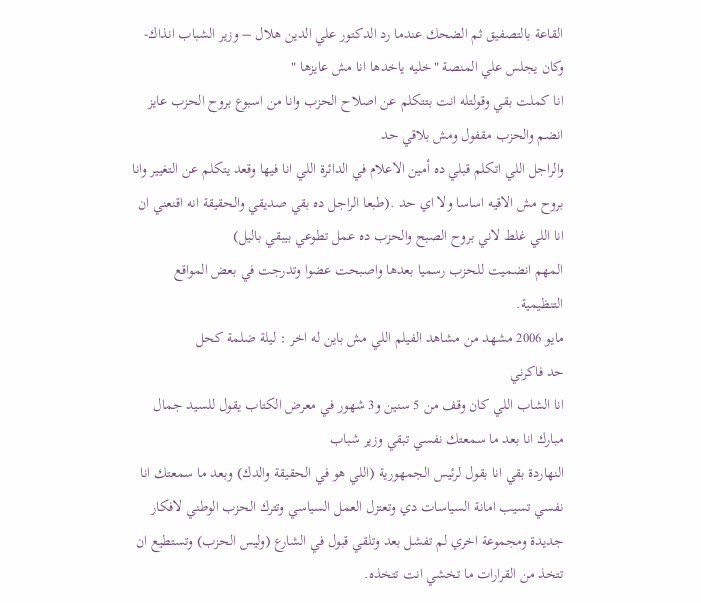القاعة بالتصفيق ثم الضحك عندما رد الدكتور علي الدين هلال – وزير الشباب انذاك- وكان يجلس علي المنصة "خليه ياخدها انا مش عايزها "
انا كملت بقي وقولتله انت بتتكلم عن اصلاح الحزب وانا من اسبوع بروح الحزب عايز انضم والحزب مقفول ومش بلاقي حد
والراجل اللي اتكلم قبلي ده أمين الاعلام في الدائرة اللي انا فيها وقعد يتكلم عن التغيير وانا بروح مش الاقيه اساسا ولا اي حد .(طبعا الراجل ده بقي صديقي والحقيقة انه اقنعني ان انا اللي غلط لاني بروح الصبح والحزب ده عمل تطوعي بيبقي باليل)
المهم انضميت للحزب رسميا بعدها واصبحت عضوا وتدرجت في بعض المواقع التنظيمية.
مايو 2006 مشهد من مشاهد الفيلم اللي مش باين له اخر : ليلة ضلمة كحل
حد فاكرني
انا الشاب اللي كان وقف من 5 سنين و3 شهور في معرض الكتاب يقول للسيد جمال مبارك انا بعد ما سمعتك نفسي تبقي وزير شباب
النهاردة بقي انا بقول لرئيس الجمهورية (اللي هو في الحقيقة والدك) وبعد ما سمعتك انا نفسي تسيب امانة السياسات دي وتعتزل العمل السياسي وتترك الحزب الوطني لافكار جديدة ومجموعة اخري لم تفشل بعد وتلقي قبول في الشارع (وليس الحزب) وتستطيع ان تتخذ من القرارات ما تخشي انت تتخذه.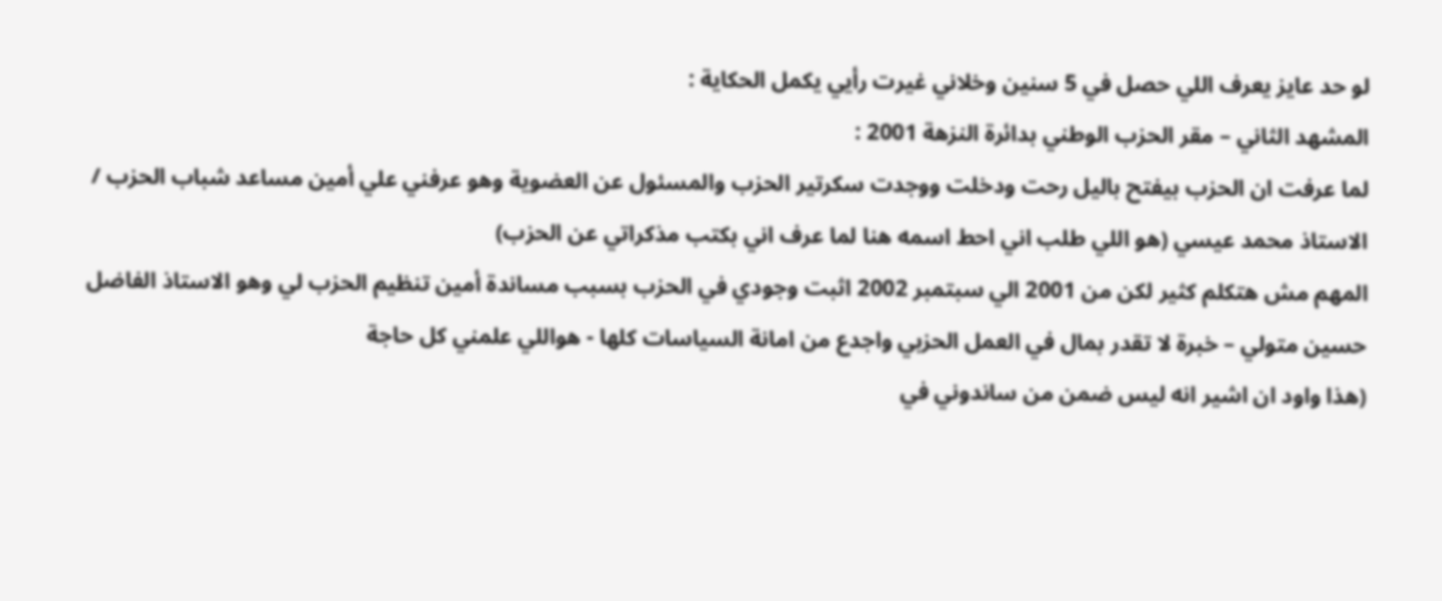لو حد عايز يعرف اللي حصل في 5 سنين وخلاني غيرت رأيي يكمل الحكاية :
المشهد الثاني – مقر الحزب الوطني بدائرة النزهة 2001 :
لما عرفت ان الحزب بيفتح باليل رحت ودخلت ووجدت سكرتير الحزب والمسئول عن العضوية وهو عرفني علي أمين مساعد شباب الحزب / الاستاذ محمد عيسي (هو اللي طلب اني احط اسمه هنا لما عرف اني بكتب مذكراتي عن الحزب)
المهم مش هتكلم كثير لكن من 2001 الي سبتمبر 2002 اثبت وجودي في الحزب بسبب مساندة أمين تنظيم الحزب لي وهو الاستاذ الفاضل حسين متولي – خبرة لا تقدر بمال في العمل الحزبي واجدع من امانة السياسات كلها - هواللي علمني كل حاجة
(هذا واود ان اشير انه ليس ضمن من ساندوني في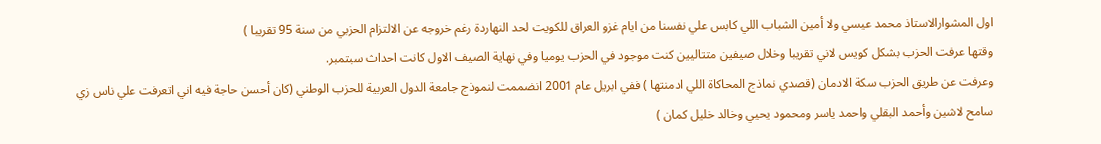اول المشوارالاستاذ محمد عيسي ولا أمين الشباب اللي كابس علي نفسنا من ايام غزو العراق للكويت لحد النهاردة رغم خروجه عن الالتزام الحزبي من سنة 95 تقريبا )
وقتها عرفت الحزب بشكل كويس لاني تقريبا وخلال صيفين متتاليين كنت موجود في الحزب يوميا وفي نهاية الصيف الاول كانت احداث سبتمبر.
وعرفت عن طريق الحزب سكة الادمان (قصدي نماذج المحاكاة اللي ادمنتها ) ففي ابريل عام 2001 انضممت لنموذج جامعة الدول العربية للحزب الوطني (كان أحسن حاجة فيه اني اتعرفت علي ناس زي سامح لاشين وأحمد البقلي واحمد ياسر ومحمود يحيي وخالد خليل كمان )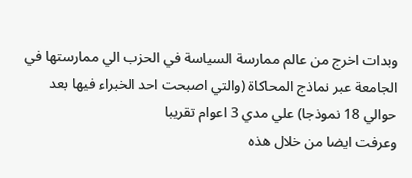وبدات اخرج من عالم ممارسة السياسة في الحزب الي ممارستها في الجامعة عبر نماذج المحاكاة (والتي اصبحت احد الخبراء فيها بعد حوالي 18 نموذجا) علي مدي 3 اعوام تقريبا
وعرفت ايضا من خلال هذه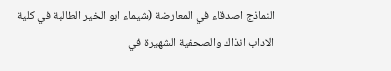النماذج اصدقاء في المعارضة (شيماء ابو الخير الطالبة في كلية الاداب انذاك والصحفية الشهيرة في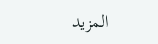المزيد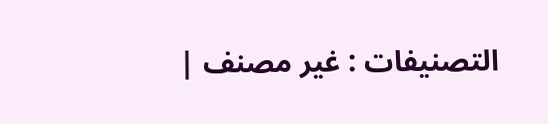التصنيفات : غير مصنف |